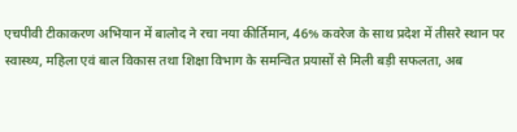एचपीवी टीकाकरण अभियान में बालोद ने रचा नया कीर्तिमान, 46% कवरेज के साथ प्रदेश में तीसरे स्थान पर
स्वास्थ्य, महिला एवं बाल विकास तथा शिक्षा विभाग के समन्वित प्रयासों से मिली बड़ी सफलता, अब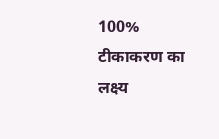100% टीकाकरण का लक्ष्य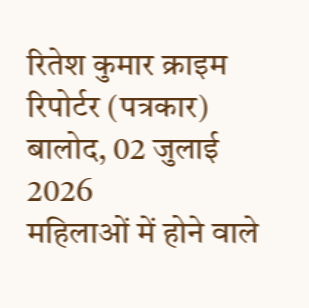रितेश कुमार क्राइम रिपोर्टर (पत्रकार)
बालोद, 02 जुलाई 2026
महिलाओं में होने वाले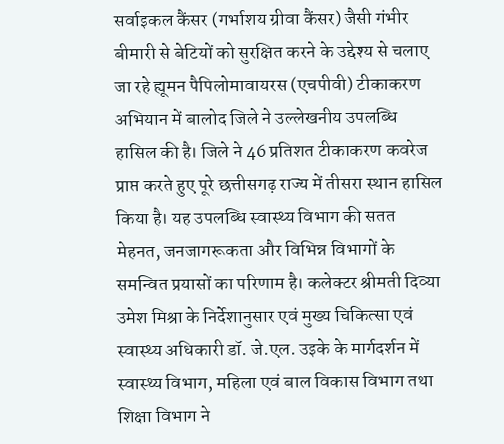सर्वाइकल कैंसर (गर्भाशय ग्रीवा कैंसर) जैसी गंभीर बीमारी से बेटियों को सुरक्षित करने के उद्देश्य से चलाए जा रहे ह्यूमन पैपिलोमावायरस (एचपीवी) टीकाकरण अभियान में बालोद जिले ने उल्लेखनीय उपलब्धि हासिल की है। जिले ने 46 प्रतिशत टीकाकरण कवरेज प्राप्त करते हुए पूरे छत्तीसगढ़ राज्य में तीसरा स्थान हासिल किया है। यह उपलब्धि स्वास्थ्य विभाग की सतत मेहनत, जनजागरूकता और विभिन्न विभागों के समन्वित प्रयासों का परिणाम है। कलेक्टर श्रीमती दिव्या उमेश मिश्रा के निर्देशानुसार एवं मुख्य चिकित्सा एवं स्वास्थ्य अधिकारी डॉ. जे.एल. उइके के मार्गदर्शन में स्वास्थ्य विभाग, महिला एवं बाल विकास विभाग तथा शिक्षा विभाग ने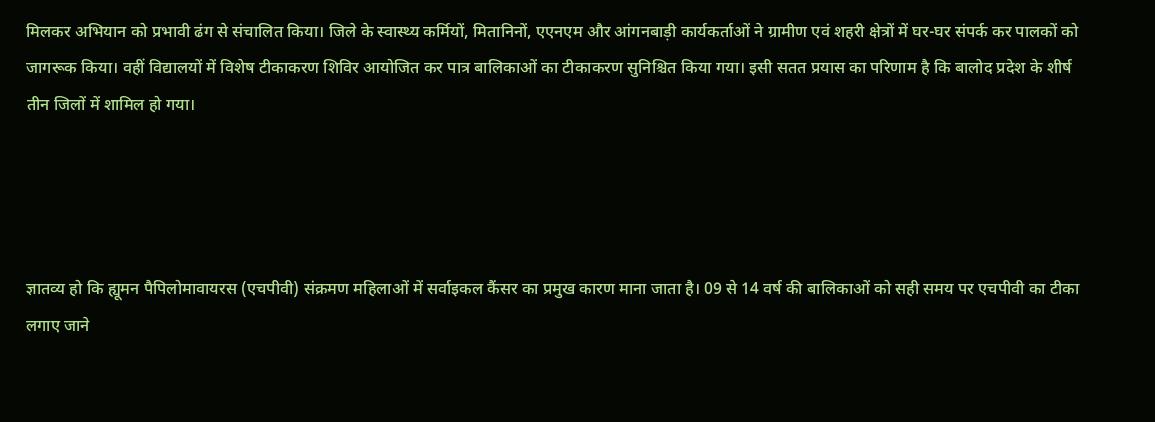मिलकर अभियान को प्रभावी ढंग से संचालित किया। जिले के स्वास्थ्य कर्मियों, मितानिनों, एएनएम और आंगनबाड़ी कार्यकर्ताओं ने ग्रामीण एवं शहरी क्षेत्रों में घर-घर संपर्क कर पालकों को जागरूक किया। वहीं विद्यालयों में विशेष टीकाकरण शिविर आयोजित कर पात्र बालिकाओं का टीकाकरण सुनिश्चित किया गया। इसी सतत प्रयास का परिणाम है कि बालोद प्रदेश के शीर्ष तीन जिलों में शामिल हो गया।




ज्ञातव्य हो कि ह्यूमन पैपिलोमावायरस (एचपीवी) संक्रमण महिलाओं में सर्वाइकल कैंसर का प्रमुख कारण माना जाता है। 09 से 14 वर्ष की बालिकाओं को सही समय पर एचपीवी का टीका लगाए जाने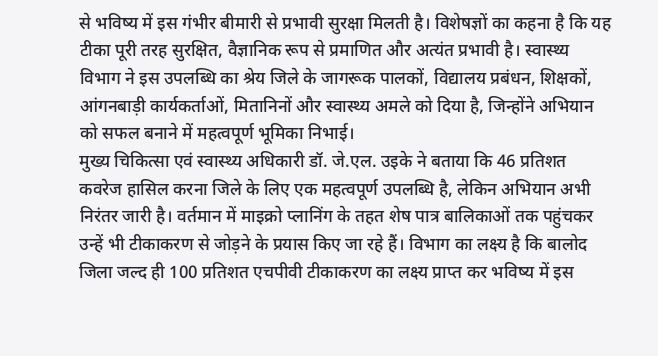से भविष्य में इस गंभीर बीमारी से प्रभावी सुरक्षा मिलती है। विशेषज्ञों का कहना है कि यह टीका पूरी तरह सुरक्षित, वैज्ञानिक रूप से प्रमाणित और अत्यंत प्रभावी है। स्वास्थ्य विभाग ने इस उपलब्धि का श्रेय जिले के जागरूक पालकों, विद्यालय प्रबंधन, शिक्षकों, आंगनबाड़ी कार्यकर्ताओं, मितानिनों और स्वास्थ्य अमले को दिया है, जिन्होंने अभियान को सफल बनाने में महत्वपूर्ण भूमिका निभाई।
मुख्य चिकित्सा एवं स्वास्थ्य अधिकारी डॉ. जे.एल. उइके ने बताया कि 46 प्रतिशत कवरेज हासिल करना जिले के लिए एक महत्वपूर्ण उपलब्धि है, लेकिन अभियान अभी निरंतर जारी है। वर्तमान में माइक्रो प्लानिंग के तहत शेष पात्र बालिकाओं तक पहुंचकर उन्हें भी टीकाकरण से जोड़ने के प्रयास किए जा रहे हैं। विभाग का लक्ष्य है कि बालोद जिला जल्द ही 100 प्रतिशत एचपीवी टीकाकरण का लक्ष्य प्राप्त कर भविष्य में इस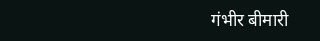गंभीर बीमारी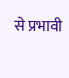से प्रभावी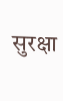सुरक्षा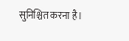सुनिश्चित करना है।